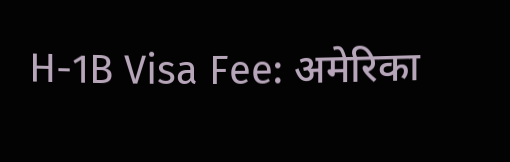H-1B Visa Fee: अमेरिका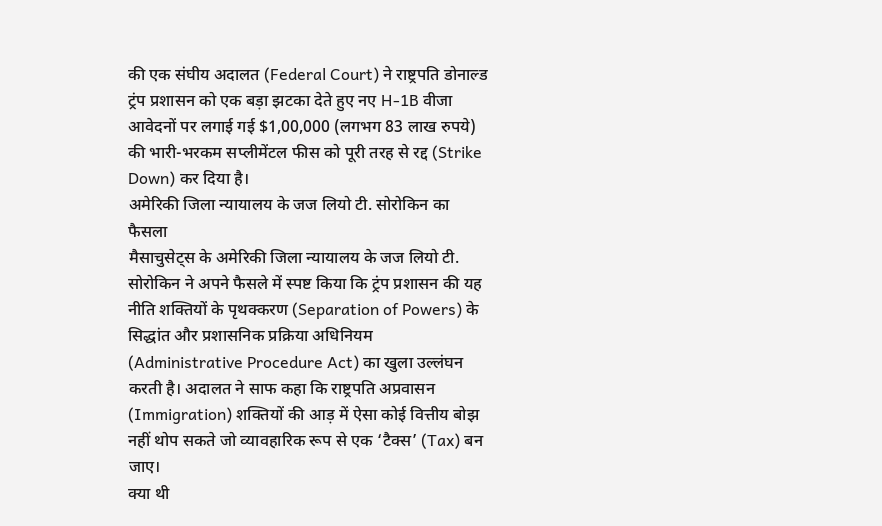की एक संघीय अदालत (Federal Court) ने राष्ट्रपति डोनाल्ड ट्रंप प्रशासन को एक बड़ा झटका देते हुए नए H-1B वीजा आवेदनों पर लगाई गई $1,00,000 (लगभग 83 लाख रुपये) की भारी-भरकम सप्लीमेंटल फीस को पूरी तरह से रद्द (Strike Down) कर दिया है।
अमेरिकी जिला न्यायालय के जज लियो टी. सोरोकिन का फैसला
मैसाचुसेट्स के अमेरिकी जिला न्यायालय के जज लियो टी. सोरोकिन ने अपने फैसले में स्पष्ट किया कि ट्रंप प्रशासन की यह नीति शक्तियों के पृथक्करण (Separation of Powers) के सिद्धांत और प्रशासनिक प्रक्रिया अधिनियम (Administrative Procedure Act) का खुला उल्लंघन करती है। अदालत ने साफ कहा कि राष्ट्रपति अप्रवासन (Immigration) शक्तियों की आड़ में ऐसा कोई वित्तीय बोझ नहीं थोप सकते जो व्यावहारिक रूप से एक ‘टैक्स’ (Tax) बन जाए।
क्या थी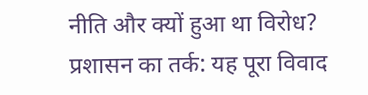नीति और क्यों हुआ था विरोध?
प्रशासन का तर्क: यह पूरा विवाद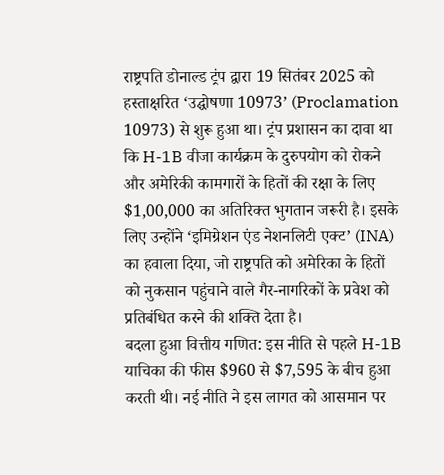राष्ट्रपति डोनाल्ड ट्रंप द्वारा 19 सितंबर 2025 को हस्ताक्षरित ‘उद्घोषणा 10973’ (Proclamation 10973) से शुरू हुआ था। ट्रंप प्रशासन का दावा था कि H-1B वीजा कार्यक्रम के दुरुपयोग को रोकने और अमेरिकी कामगारों के हितों की रक्षा के लिए $1,00,000 का अतिरिक्त भुगतान जरूरी है। इसके लिए उन्होंने ‘इमिग्रेशन एंड नेशनलिटी एक्ट’ (INA) का हवाला दिया, जो राष्ट्रपति को अमेरिका के हितों को नुकसान पहुंचाने वाले गैर-नागरिकों के प्रवेश को प्रतिबंधित करने की शक्ति देता है।
बदला हुआ वित्तीय गणित: इस नीति से पहले H-1B याचिका की फीस $960 से $7,595 के बीच हुआ करती थी। नई नीति ने इस लागत को आसमान पर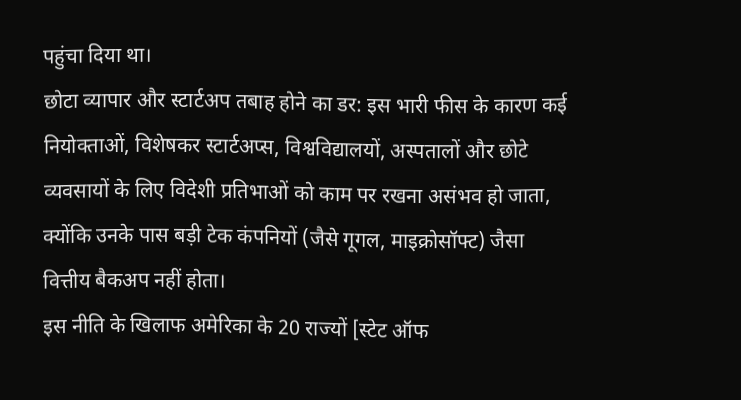पहुंचा दिया था।
छोटा व्यापार और स्टार्टअप तबाह होने का डर: इस भारी फीस के कारण कई नियोक्ताओं, विशेषकर स्टार्टअप्स, विश्वविद्यालयों, अस्पतालों और छोटे व्यवसायों के लिए विदेशी प्रतिभाओं को काम पर रखना असंभव हो जाता, क्योंकि उनके पास बड़ी टेक कंपनियों (जैसे गूगल, माइक्रोसॉफ्ट) जैसा वित्तीय बैकअप नहीं होता।
इस नीति के खिलाफ अमेरिका के 20 राज्यों [स्टेट ऑफ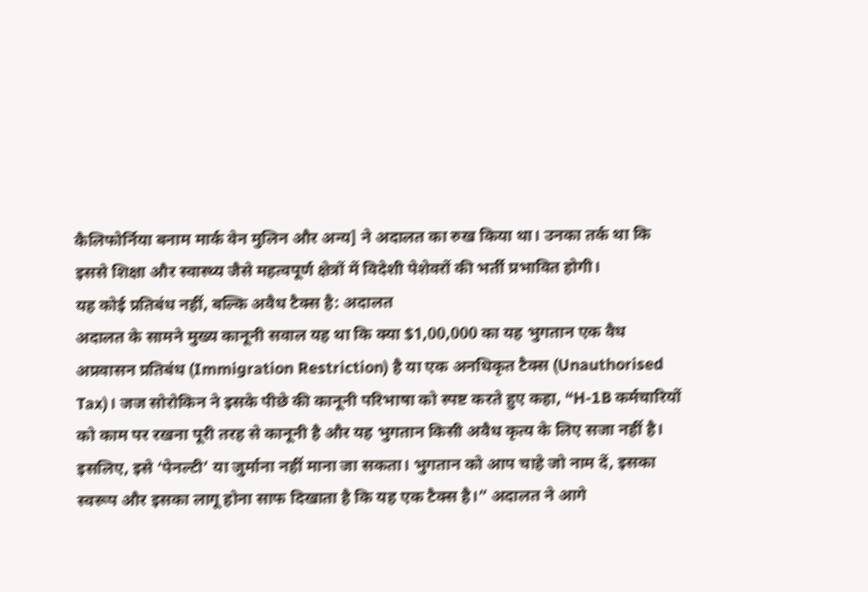कैलिफोर्निया बनाम मार्क वेन मुलिन और अन्य] ने अदालत का रुख किया था। उनका तर्क था कि इससे शिक्षा और स्वास्थ्य जैसे महत्वपूर्ण क्षेत्रों में विदेशी पेशेवरों की भर्ती प्रभावित होगी।
यह कोई प्रतिबंध नहीं, बल्कि अवैध टैक्स है: अदालत
अदालत के सामने मुख्य कानूनी सवाल यह था कि क्या $1,00,000 का यह भुगतान एक वैध अप्रवासन प्रतिबंध (Immigration Restriction) है या एक अनधिकृत टैक्स (Unauthorised Tax)। जज सोरोकिन ने इसके पीछे की कानूनी परिभाषा को स्पष्ट करते हुए कहा, “H-1B कर्मचारियों को काम पर रखना पूरी तरह से कानूनी है और यह भुगतान किसी अवैध कृत्य के लिए सजा नहीं है। इसलिए, इसे ‘पेनल्टी’ या जुर्माना नहीं माना जा सकता। भुगतान को आप चाहे जो नाम दें, इसका स्वरूप और इसका लागू होना साफ दिखाता है कि यह एक टैक्स है।” अदालत ने आगे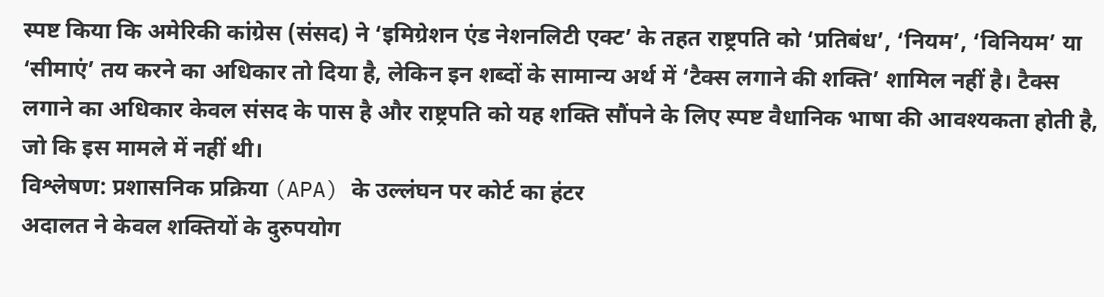स्पष्ट किया कि अमेरिकी कांग्रेस (संसद) ने ‘इमिग्रेशन एंड नेशनलिटी एक्ट’ के तहत राष्ट्रपति को ‘प्रतिबंध’, ‘नियम’, ‘विनियम’ या ‘सीमाएं’ तय करने का अधिकार तो दिया है, लेकिन इन शब्दों के सामान्य अर्थ में ‘टैक्स लगाने की शक्ति’ शामिल नहीं है। टैक्स लगाने का अधिकार केवल संसद के पास है और राष्ट्रपति को यह शक्ति सौंपने के लिए स्पष्ट वैधानिक भाषा की आवश्यकता होती है, जो कि इस मामले में नहीं थी।
विश्लेषण: प्रशासनिक प्रक्रिया (APA) के उल्लंघन पर कोर्ट का हंटर
अदालत ने केवल शक्तियों के दुरुपयोग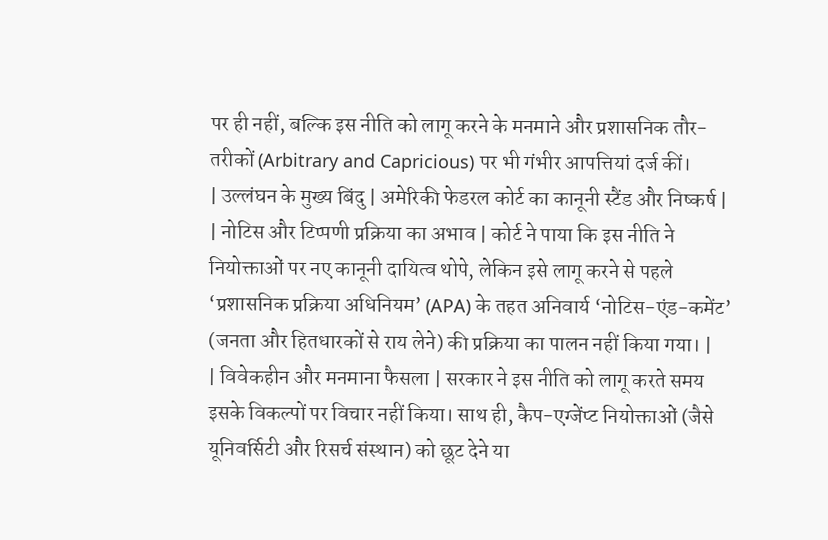पर ही नहीं, बल्कि इस नीति को लागू करने के मनमाने और प्रशासनिक तौर-तरीकों (Arbitrary and Capricious) पर भी गंभीर आपत्तियां दर्ज कीं।
| उल्लंघन के मुख्य बिंदु | अमेरिकी फेडरल कोर्ट का कानूनी स्टैंड और निष्कर्ष |
| नोटिस और टिप्पणी प्रक्रिया का अभाव | कोर्ट ने पाया कि इस नीति ने नियोक्ताओं पर नए कानूनी दायित्व थोपे, लेकिन इसे लागू करने से पहले ‘प्रशासनिक प्रक्रिया अधिनियम’ (APA) के तहत अनिवार्य ‘नोटिस-एंड-कमेंट’ (जनता और हितधारकों से राय लेने) की प्रक्रिया का पालन नहीं किया गया। |
| विवेकहीन और मनमाना फैसला | सरकार ने इस नीति को लागू करते समय इसके विकल्पों पर विचार नहीं किया। साथ ही, कैप-एग्जेंप्ट नियोक्ताओं (जैसे यूनिवर्सिटी और रिसर्च संस्थान) को छूट देने या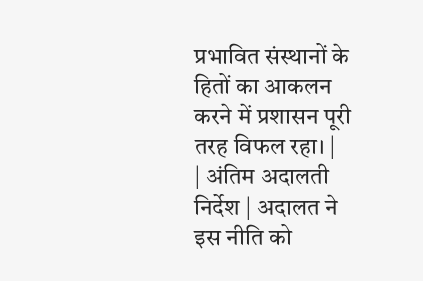प्रभावित संस्थानों के हितों का आकलन करने में प्रशासन पूरी तरह विफल रहा। |
| अंतिम अदालती निर्देश | अदालत ने इस नीति को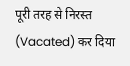पूरी तरह से निरस्त (Vacated) कर दिया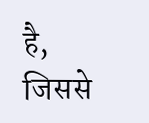है, जिससे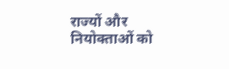राज्यों और नियोक्ताओं को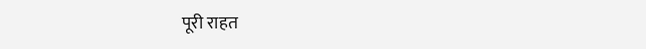पूरी राहत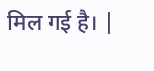मिल गई है। |